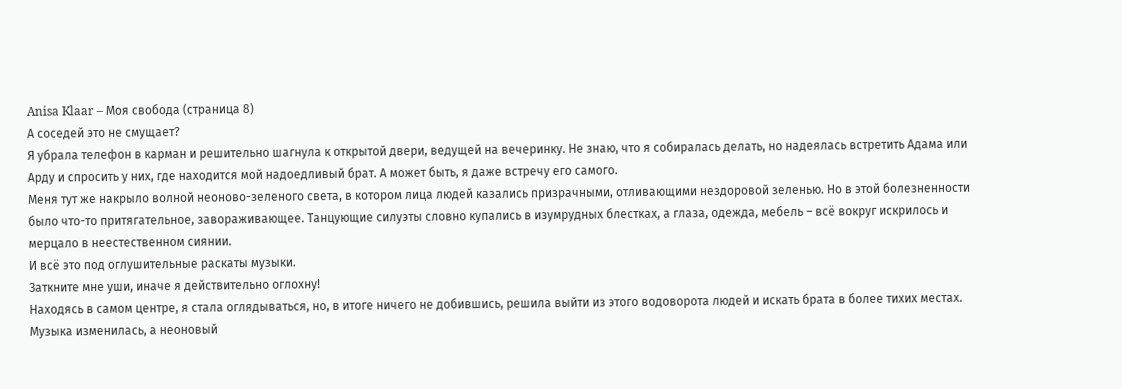Anisa Klaar – Моя свобода (страница 8)
А соседей это не смущает?
Я убрала телефон в карман и решительно шагнула к открытой двери, ведущей на вечеринку. Не знаю, что я собиралась делать, но надеялась встретить Адама или Арду и спросить у них, где находится мой надоедливый брат. А может быть, я даже встречу его самого.
Меня тут же накрыло волной неоново-зеленого света, в котором лица людей казались призрачными, отливающими нездоровой зеленью. Но в этой болезненности было что-то притягательное, завораживающее. Танцующие силуэты словно купались в изумрудных блестках, а глаза, одежда, мебель – всё вокруг искрилось и мерцало в неестественном сиянии.
И всё это под оглушительные раскаты музыки.
Заткните мне уши, иначе я действительно оглохну!
Находясь в самом центре, я стала оглядываться, но, в итоге ничего не добившись, решила выйти из этого водоворота людей и искать брата в более тихих местах.
Музыка изменилась, а неоновый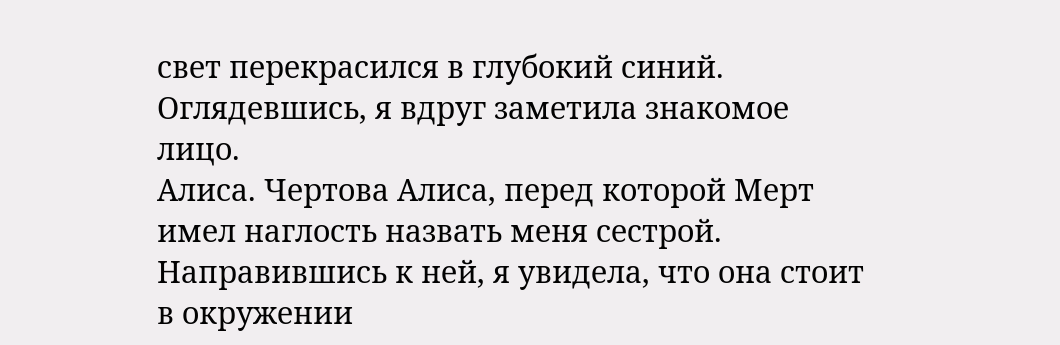свет перекрасился в глубокий синий. Оглядевшись, я вдруг заметила знакомое лицо.
Алиса. Чертова Алиса, перед которой Мерт имел наглость назвать меня сестрой.
Направившись к ней, я увидела, что она стоит в окружении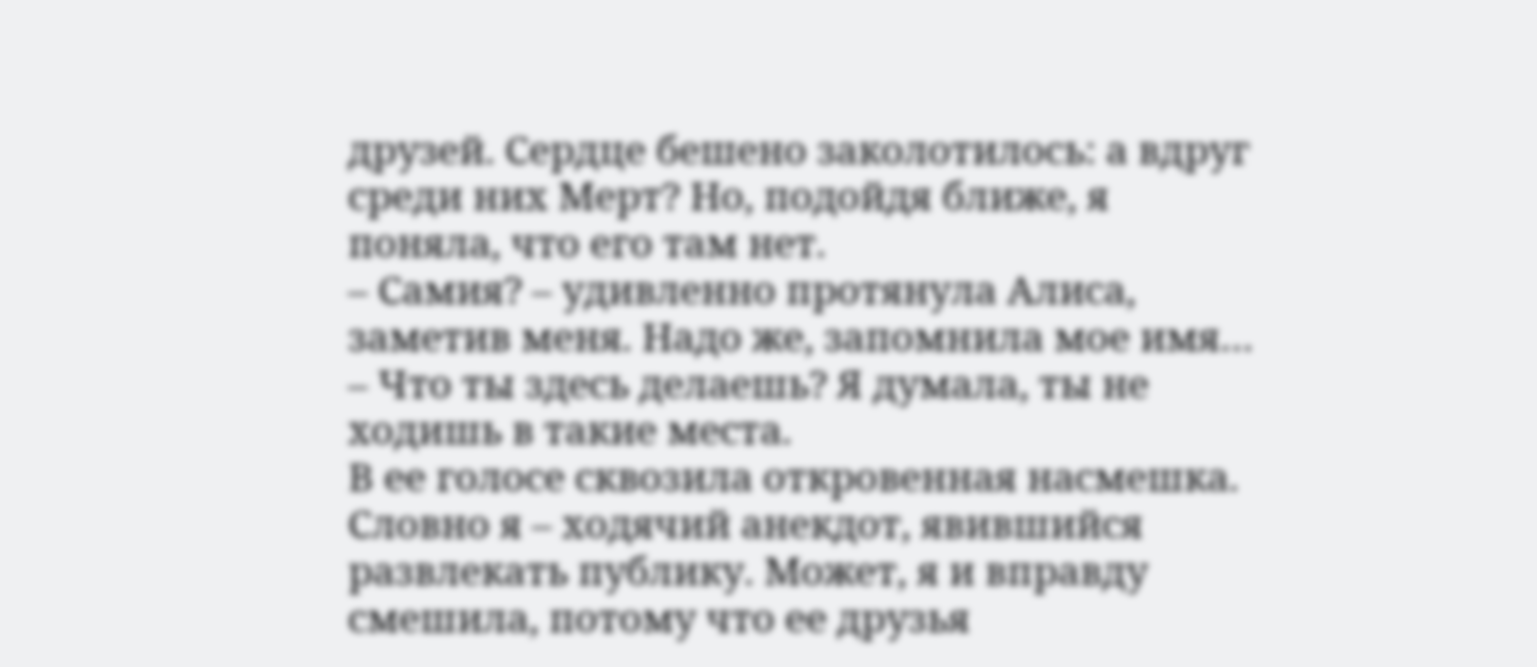друзей. Сердце бешено заколотилось: а вдруг среди них Мерт? Но, подойдя ближе, я поняла, что его там нет.
– Самия? – удивленно протянула Алиса, заметив меня. Надо же, запомнила мое имя… – Что ты здесь делаешь? Я думала, ты не ходишь в такие места.
В ее голосе сквозила откровенная насмешка. Словно я – ходячий анекдот, явившийся развлекать публику. Может, я и вправду смешила, потому что ее друзья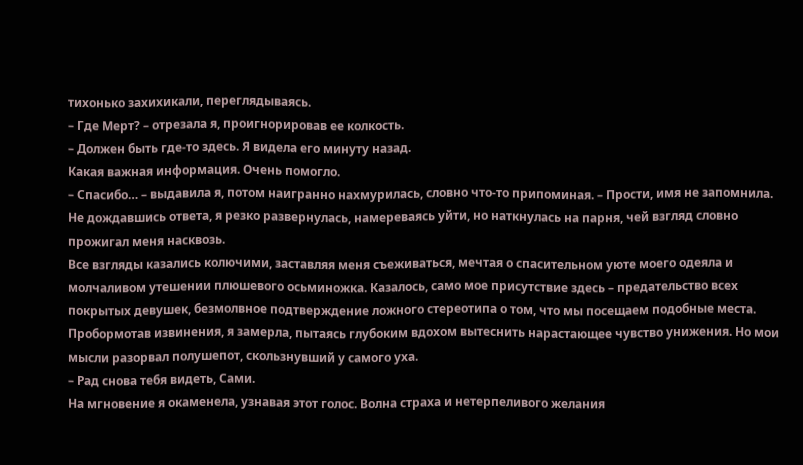тихонько захихикали, переглядываясь.
– Где Мерт? – отрезала я, проигнорировав ее колкость.
– Должен быть где-то здесь. Я видела его минуту назад.
Какая важная информация. Очень помогло.
– Спасибо… – выдавила я, потом наигранно нахмурилась, словно что-то припоминая. – Прости, имя не запомнила.
Не дождавшись ответа, я резко развернулась, намереваясь уйти, но наткнулась на парня, чей взгляд словно прожигал меня насквозь.
Все взгляды казались колючими, заставляя меня съеживаться, мечтая о спасительном уюте моего одеяла и молчаливом утешении плюшевого осьминожка. Казалось, само мое присутствие здесь – предательство всех покрытых девушек, безмолвное подтверждение ложного стереотипа о том, что мы посещаем подобные места.
Пробормотав извинения, я замерла, пытаясь глубоким вдохом вытеснить нарастающее чувство унижения. Но мои мысли разорвал полушепот, скользнувший у самого уха.
– Рад снова тебя видеть, Сами.
На мгновение я окаменела, узнавая этот голос. Волна страха и нетерпеливого желания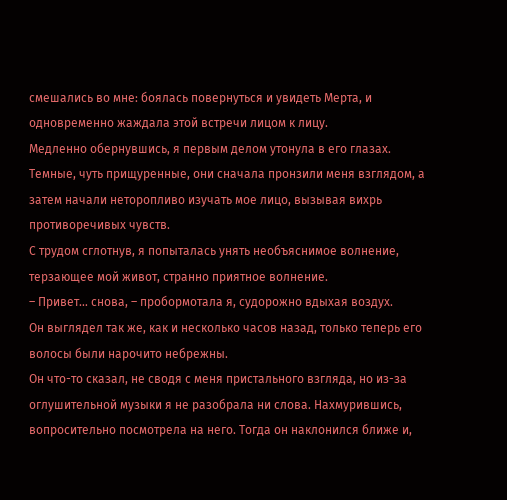смешались во мне: боялась повернуться и увидеть Мерта, и одновременно жаждала этой встречи лицом к лицу.
Медленно обернувшись, я первым делом утонула в его глазах. Темные, чуть прищуренные, они сначала пронзили меня взглядом, а затем начали неторопливо изучать мое лицо, вызывая вихрь противоречивых чувств.
С трудом сглотнув, я попыталась унять необъяснимое волнение, терзающее мой живот, странно приятное волнение.
– Привет… снова, – пробормотала я, судорожно вдыхая воздух.
Он выглядел так же, как и несколько часов назад, только теперь его волосы были нарочито небрежны.
Он что-то сказал, не сводя с меня пристального взгляда, но из-за оглушительной музыки я не разобрала ни слова. Нахмурившись, вопросительно посмотрела на него. Тогда он наклонился ближе и,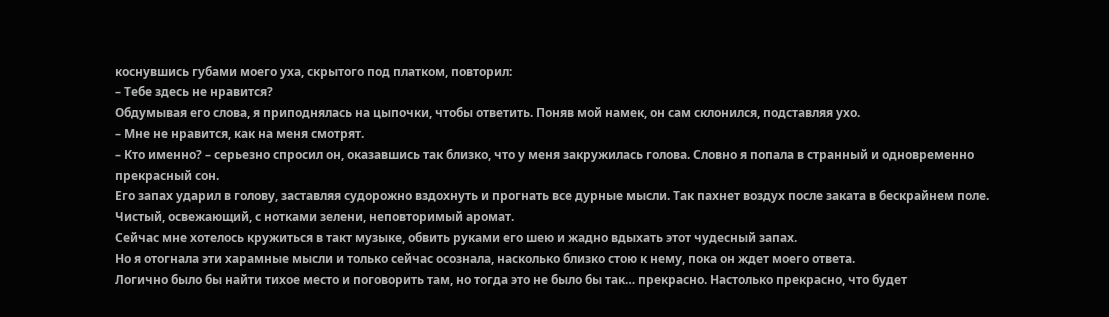коснувшись губами моего уха, скрытого под платком, повторил:
– Тебе здесь не нравится?
Обдумывая его слова, я приподнялась на цыпочки, чтобы ответить. Поняв мой намек, он сам склонился, подставляя ухо.
– Мне не нравится, как на меня смотрят.
– Кто именно? – серьезно спросил он, оказавшись так близко, что у меня закружилась голова. Словно я попала в странный и одновременно прекрасный сон.
Его запах ударил в голову, заставляя судорожно вздохнуть и прогнать все дурные мысли. Так пахнет воздух после заката в бескрайнем поле. Чистый, освежающий, с нотками зелени, неповторимый аромат.
Сейчас мне хотелось кружиться в такт музыке, обвить руками его шею и жадно вдыхать этот чудесный запах.
Но я отогнала эти харамные мысли и только сейчас осознала, насколько близко стою к нему, пока он ждет моего ответа.
Логично было бы найти тихое место и поговорить там, но тогда это не было бы так… прекрасно. Настолько прекрасно, что будет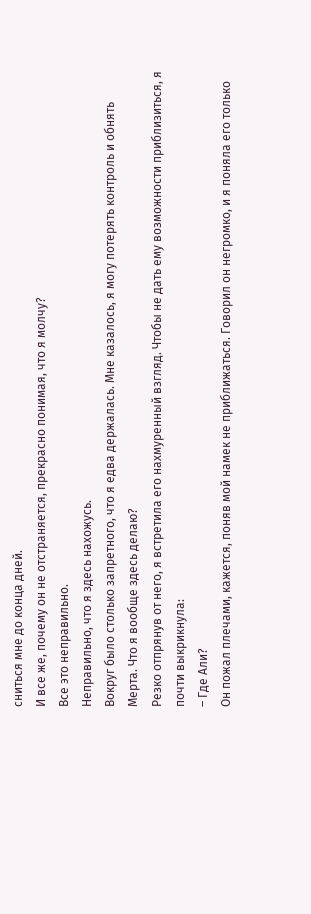сниться мне до конца дней.
И все же, почему он не отстраняется, прекрасно понимая, что я молчу?
Все это неправильно.
Неправильно, что я здесь нахожусь.
Вокруг было столько запретного, что я едва держалась. Мне казалось, я могу потерять контроль и обнять Мерта. Что я вообще здесь делаю?
Резко отпрянув от него, я встретила его нахмуренный взгляд. Чтобы не дать ему возможности приблизиться, я почти выкрикнула:
– Где Али?
Он пожал плечами, кажется, поняв мой намек не приближаться. Говорил он негромко, и я поняла его только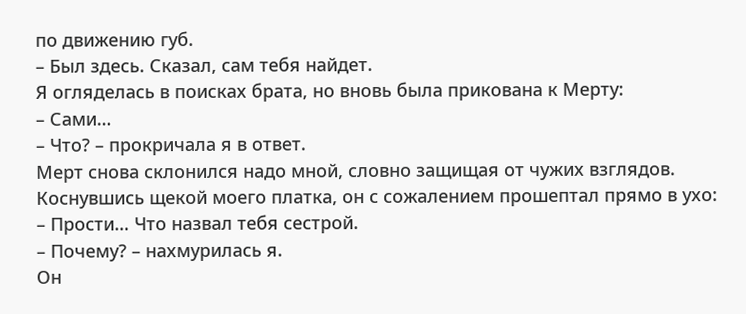по движению губ.
– Был здесь. Сказал, сам тебя найдет.
Я огляделась в поисках брата, но вновь была прикована к Мерту:
– Сами…
– Что? – прокричала я в ответ.
Мерт снова склонился надо мной, словно защищая от чужих взглядов. Коснувшись щекой моего платка, он с сожалением прошептал прямо в ухо:
– Прости… Что назвал тебя сестрой.
– Почему? – нахмурилась я.
Он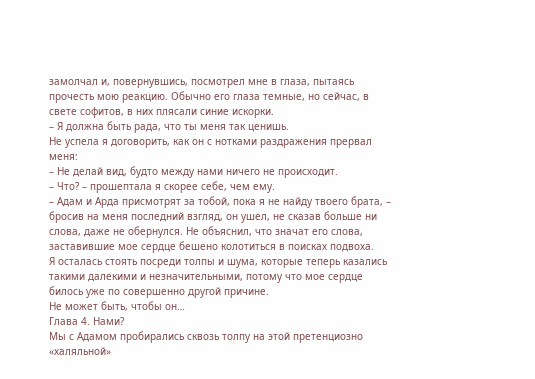замолчал и, повернувшись, посмотрел мне в глаза, пытаясь прочесть мою реакцию. Обычно его глаза темные, но сейчас, в свете софитов, в них плясали синие искорки.
– Я должна быть рада, что ты меня так ценишь.
Не успела я договорить, как он с нотками раздражения прервал меня:
– Не делай вид, будто между нами ничего не происходит.
– Что? – прошептала я скорее себе, чем ему.
– Адам и Арда присмотрят за тобой, пока я не найду твоего брата, – бросив на меня последний взгляд, он ушел, не сказав больше ни слова, даже не обернулся. Не объяснил, что значат его слова, заставившие мое сердце бешено колотиться в поисках подвоха.
Я осталась стоять посреди толпы и шума, которые теперь казались такими далекими и незначительными, потому что мое сердце билось уже по совершенно другой причине.
Не может быть, чтобы он…
Глава 4. Нами?
Мы с Адамом пробирались сквозь толпу на этой претенциозно «халяльной»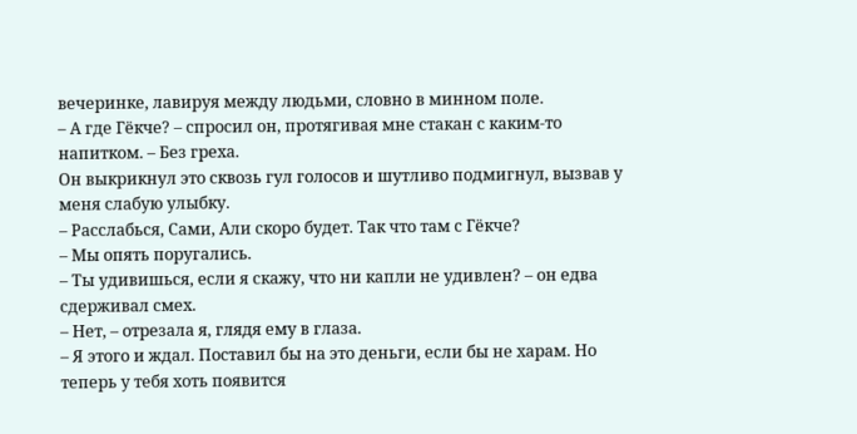вечеринке, лавируя между людьми, словно в минном поле.
– А где Гёкче? – спросил он, протягивая мне стакан с каким-то напитком. – Без греха.
Он выкрикнул это сквозь гул голосов и шутливо подмигнул, вызвав у меня слабую улыбку.
– Расслабься, Сами, Али скоро будет. Так что там с Гёкче?
– Мы опять поругались.
– Ты удивишься, если я скажу, что ни капли не удивлен? – он едва сдерживал смех.
– Нет, – отрезала я, глядя ему в глаза.
– Я этого и ждал. Поставил бы на это деньги, если бы не харам. Но теперь у тебя хоть появится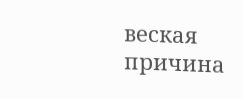веская причина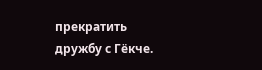прекратить дружбу с Гёкче.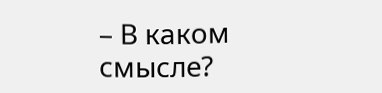– В каком смысле?